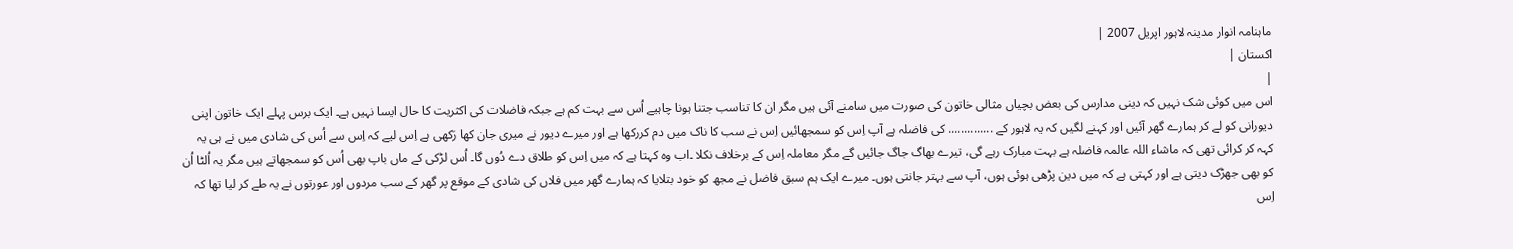ماہنامہ انوار مدینہ لاہور اپریل 2007 |
اكستان |
|
اس میں کوئی شک نہیں کہ دینی مدارس کی بعض بچیاں مثالی خاتون کی صورت میں سامنے آئی ہیں مگر ان کا تناسب جتنا ہونا چاہیے اُس سے بہت کم ہے جبکہ فاضلات کی اکثریت کا حال ایسا نہیں ہے۔ ایک برس پہلے ایک خاتون اپنی دیورانی کو لے کر ہمارے گھر آئیں اور کہنے لگیں کہ یہ لاہور کے .............. کی فاضلہ ہے آپ اِس کو سمجھائیں اِس نے سب کا ناک میں دم کررکھا ہے اور میرے دیور نے میری جان کھا رَکھی ہے اِس لیے کہ اِس سے اُس کی شادی میں نے ہی یہ کہہ کر کرائی تھی کہ ماشاء اللہ عالمہ فاضلہ ہے بہت مبارک رہے گی، تیرے بھاگ جاگ جائیں گے مگر معاملہ اِس کے برخلاف نکلا ۔اب وہ کہتا ہے کہ میں اِس کو طلاق دے دُوں گا۔ اُس لڑکی کے ماں باپ بھی اُس کو سمجھاتے ہیں مگر یہ اُلٹا اُن کو بھی جھڑک دیتی ہے اور کہتی ہے کہ میں دین پڑھی ہوئی ہوں، آپ سے بہتر جانتی ہوں۔ میرے ایک ہم سبق فاضل نے مجھ کو خود بتلایا کہ ہمارے گھر میں فلاں کی شادی کے موقع پر گھر کے سب مردوں اور عورتوں نے یہ طے کر لیا تھا کہ اِس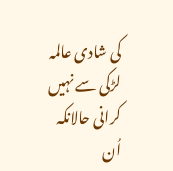کی شادی عالمہ لڑکی سے نہیں کرانی حالانکہ اُن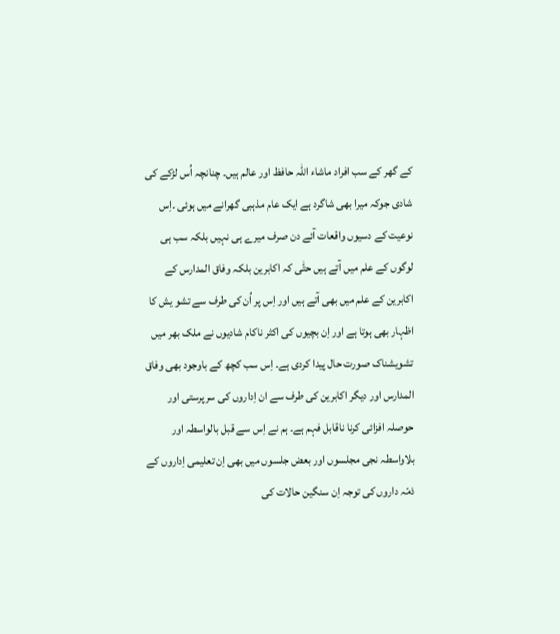کے گھر کے سب افراد ماشاء اللہ حافظ اور عالم ہیں۔ چنانچہ اُس لڑکے کی شادی جوکہ میرا بھی شاگرد ہے ایک عام مذہبی گھرانے میں ہوئی ۔اِس نوعیت کے دسیوں واقعات آئے دن صرف میرے ہی نہیں بلکہ سب ہی لوگوں کے علم میں آتے ہیں حتّٰی کہ اکابرین بلکہ وفاق المدارس کے اکابرین کے علم میں بھی آتے ہیں اور اِس پر اُن کی طرف سے تشو یش کا اظہار بھی ہوتا ہے اور اِن بچیوں کی اکثر ناکام شادیوں نے ملک بھر میں تشویشناک صورت حال پیدا کردی ہے۔ اِس سب کچھ کے باوجود بھی وفاق المدارس اور دیگر اکابرین کی طرف سے ان اِداروں کی سرپرستی اور حوصلہ افزائی کرنا ناقابل فہم ہے۔ ہم نے اِس سے قبل بالواسطہ اور بلاواسطہ نجی مجلسوں اور بعض جلسوں میں بھی اِن تعلیمی اِداروں کے ذمّہ داروں کی توجہ اِن سنگین حالات کی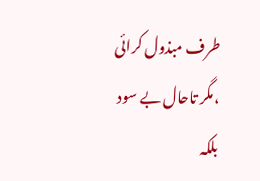طرف مبذول کرائی ،مگر تاحال بے سود بلکہ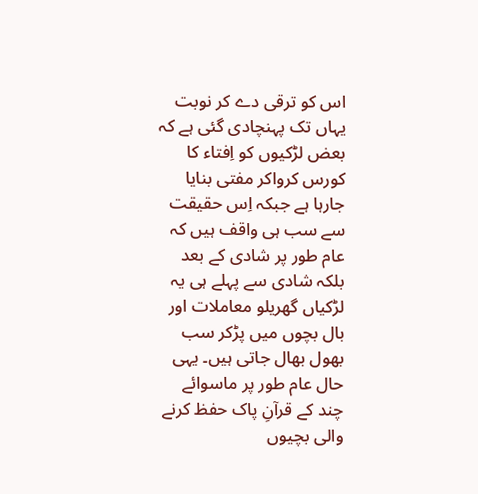اس کو ترقی دے کر نوبت یہاں تک پہنچادی گئی ہے کہ بعض لڑکیوں کو اِفتاء کا کورس کرواکر مفتی بنایا جارہا ہے جبکہ اِس حقیقت سے سب ہی واقف ہیں کہ عام طور پر شادی کے بعد بلکہ شادی سے پہلے ہی یہ لڑکیاں گھریلو معاملات اور بال بچوں میں پڑکر سب بھول بھال جاتی ہیں۔ یہی حال عام طور پر ماسوائے چند کے قرآنِ پاک حفظ کرنے والی بچیوں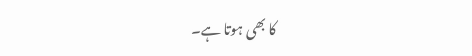کا بھی ہوتا ہے۔